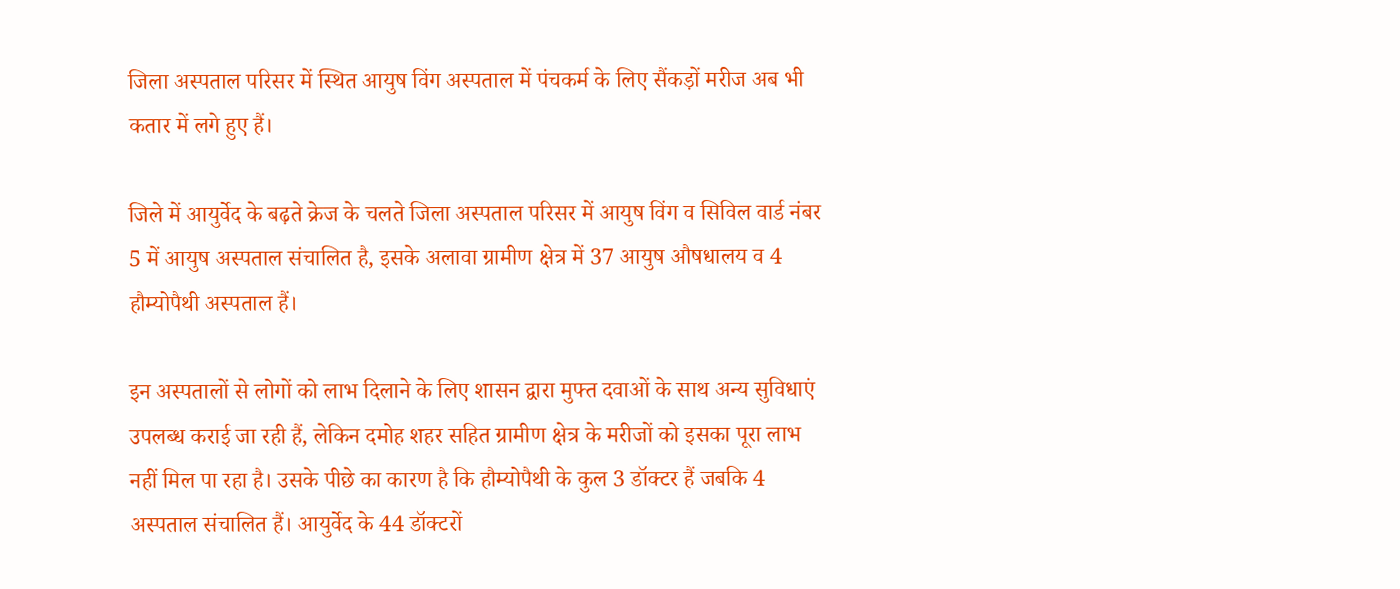जिला अस्पताल परिसर में स्थित आयुष विंग अस्पताल में पंचकर्म के लिए सैंकड़ों मरीज अब भी कतार में लगे हुए हैं।

जिले में आयुर्वेद के बढ़ते क्रेज के चलते जिला अस्पताल परिसर में आयुष विंग व सिविल वार्ड नंबर 5 में आयुष अस्पताल संचालित है, इसके अलावा ग्रामीण क्षेत्र में 37 आयुष औषधालय व 4 हौम्योपैथी अस्पताल हैं।

इन अस्पतालों से लोगों को लाभ दिलाने के लिए शासन द्वारा मुफ्त दवाओं के साथ अन्य सुविधाएं उपलब्ध कराई जा रही हैं, लेकिन दमोह शहर सहित ग्रामीण क्षेत्र के मरीजों को इसका पूरा लाभ नहीं मिल पा रहा है। उसके पीछे का कारण है कि हौम्योपैथी के कुल 3 डॉक्टर हैं जबकि 4 अस्पताल संचालित हैं। आयुर्वेद के 44 डॉक्टरों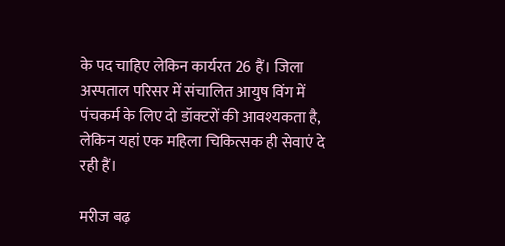के पद चाहिए लेकिन कार्यरत 26 हैं। जिला अस्पताल परिसर में संचालित आयुष विंग में पंचकर्म के लिए दो डॉक्टरों की आवश्यकता है, लेकिन यहां एक महिला चिकित्सक ही सेवाएं दे रही हैं।

मरीज बढ़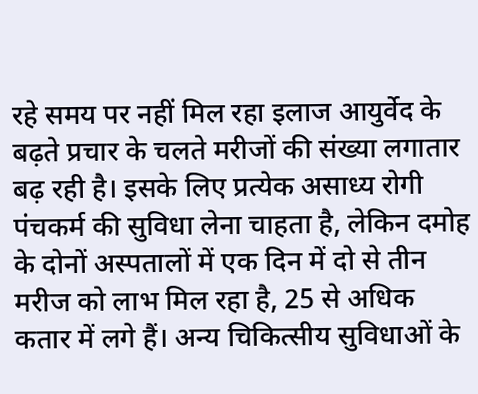रहे समय पर नहीं मिल रहा इलाज आयुर्वेद के बढ़ते प्रचार के चलते मरीजों की संख्या लगातार बढ़ रही है। इसके लिए प्रत्येक असाध्य रोगी पंचकर्म की सुविधा लेना चाहता है, लेकिन दमोह के दोनों अस्पतालों में एक दिन में दो से तीन मरीज को लाभ मिल रहा है, 25 से अधिक कतार में लगे हैं। अन्य चिकित्सीय सुविधाओं के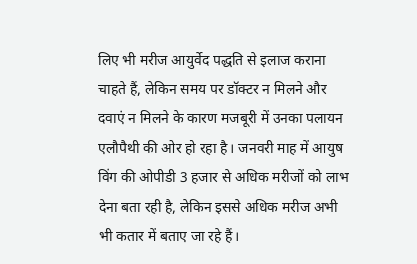लिए भी मरीज आयुर्वेद पद्धति से इलाज कराना चाहते हैं, लेकिन समय पर डॉक्टर न मिलने और दवाएं न मिलने के कारण मजबूरी में उनका पलायन एलौपैथी की ओर हो रहा है। जनवरी माह में आयुष विंग की ओपीडी 3 हजार से अधिक मरीजों को लाभ देना बता रही है, लेकिन इससे अधिक मरीज अभी भी कतार में बताए जा रहे हैं।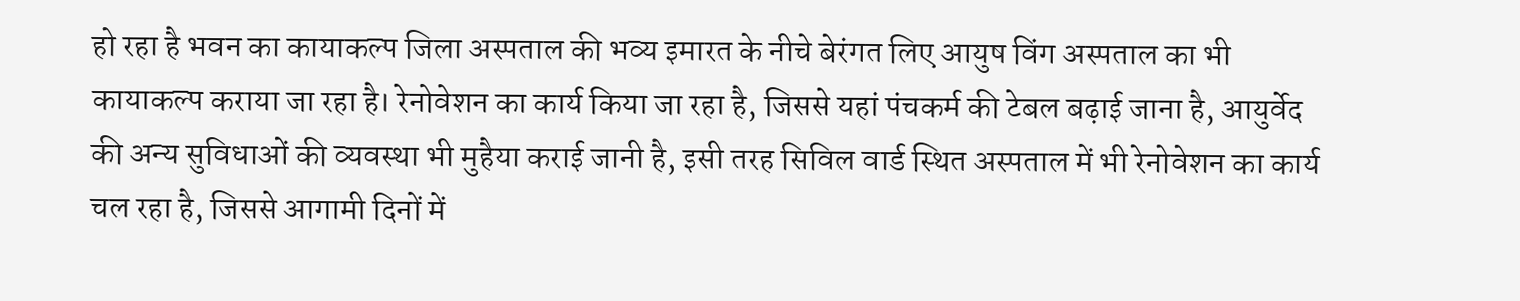हो रहा है भवन का कायाकल्प जिला अस्पताल की भव्य इमारत के नीचे बेरंगत लिए आयुष विंग अस्पताल का भी कायाकल्प कराया जा रहा है। रेनोवेशन का कार्य किया जा रहा है, जिससे यहां पंचकर्म की टेबल बढ़ाई जाना है, आयुर्वेद की अन्य सुविधाओं की व्यवस्था भी मुहैया कराई जानी है, इसी तरह सिविल वार्ड स्थित अस्पताल में भी रेनोवेशन का कार्य चल रहा है, जिससे आगामी दिनों में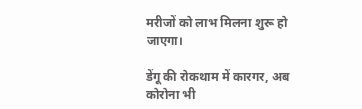मरीजों को लाभ मिलना शुरू हो जाएगा।

डेंगू की रोकथाम में कारगर, अब कोरोना भी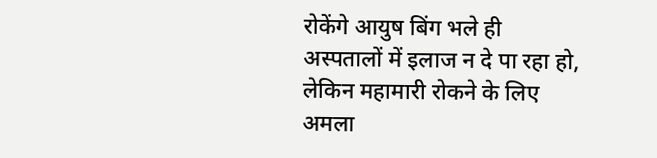रोकेंगे आयुष बिंग भले ही अस्पतालों में इलाज न दे पा रहा हो, लेकिन महामारी रोकने के लिए अमला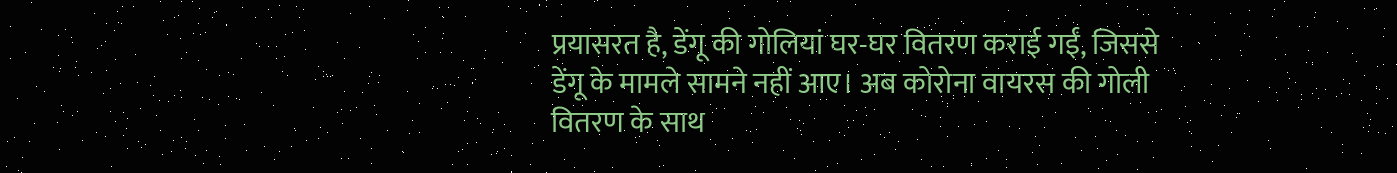प्रयासरत है, डेंगू की गोलियां घर-घर वितरण कराई गईं, जिससे डेंगू के मामले सामने नहीं आए। अब कोरोना वायरस की गोली वितरण के साथ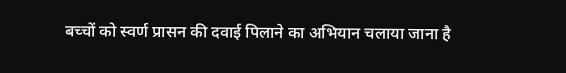बच्चों को स्वर्ण प्रासन की दवाई पिलाने का अभियान चलाया जाना है